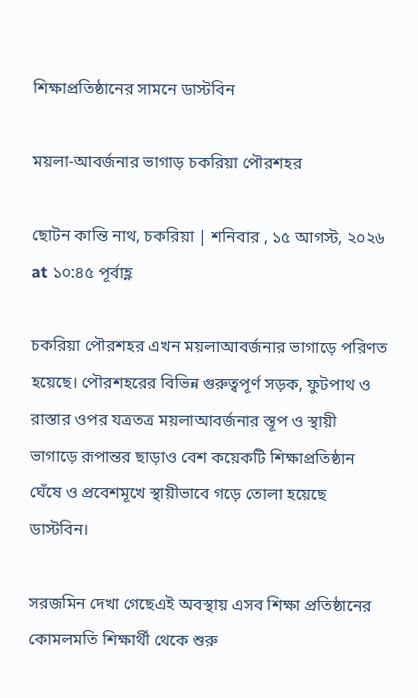শিক্ষাপ্রতিষ্ঠানের সামনে ডাস্টবিন

ময়লা-আবর্জনার ভাগাড় চকরিয়া পৌরশহর

ছোটন কান্তি নাথ, চকরিয়া | শনিবার , ১৫ আগস্ট, ২০২৬ at ১০:৪৫ পূর্বাহ্ণ

চকরিয়া পৌরশহর এখন ময়লাআবর্জনার ভাগাড়ে পরিণত হয়েছে। পৌরশহরের বিভিন্ন গুরুত্বপূর্ণ সড়ক, ফুটপাথ ও রাস্তার ওপর যত্রতত্র ময়লাআবর্জনার স্তূপ ও স্থায়ী ভাগাড়ে রূপান্তর ছাড়াও বেশ কয়েকটি শিক্ষাপ্রতিষ্ঠান ঘেঁষে ও প্রবেশমূখে স্থায়ীভাবে গড়ে তোলা হয়েছে ডাস্টবিন।

সরজমিন দেখা গেছেএই অবস্থায় এসব শিক্ষা প্রতিষ্ঠানের কোমলমতি শিক্ষার্থী থেকে শুরু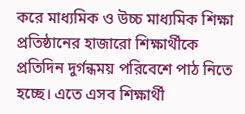করে মাধ্যমিক ও উচ্চ মাধ্যমিক শিক্ষা প্রতিষ্ঠানের হাজারো শিক্ষার্থীকে প্রতিদিন দুর্গন্ধময় পরিবেশে পাঠ নিতে হচ্ছে। এতে এসব শিক্ষার্থী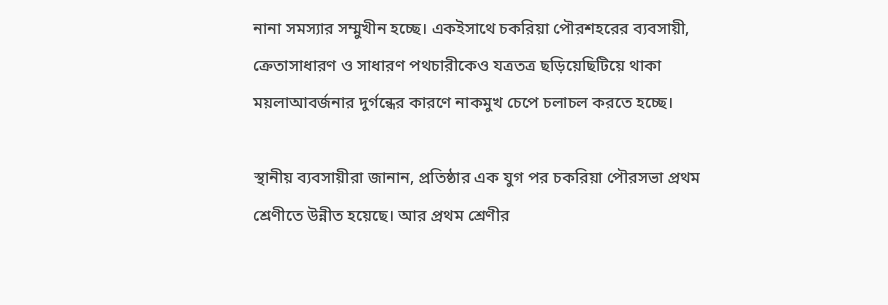নানা সমস্যার সম্মুখীন হচ্ছে। একইসাথে চকরিয়া পৌরশহরের ব্যবসায়ী, ক্রেতাসাধারণ ও সাধারণ পথচারীকেও যত্রতত্র ছড়িয়েছিটিয়ে থাকা ময়লাআবর্জনার দুর্গন্ধের কারণে নাকমুখ চেপে চলাচল করতে হচ্ছে।

স্থানীয় ব্যবসায়ীরা জানান, প্রতিষ্ঠার এক যুগ পর চকরিয়া পৌরসভা প্রথম শ্রেণীতে উন্নীত হয়েছে। আর প্রথম শ্রেণীর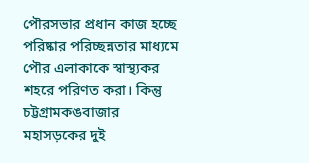পৌরসভার প্রধান কাজ হচ্ছে পরিষ্কার পরিচ্ছন্নতার মাধ্যমে পৌর এলাকাকে স্বাস্থ্যকর শহরে পরিণত করা। কিন্তু চট্টগ্রামকঙবাজার মহাসড়কের দুই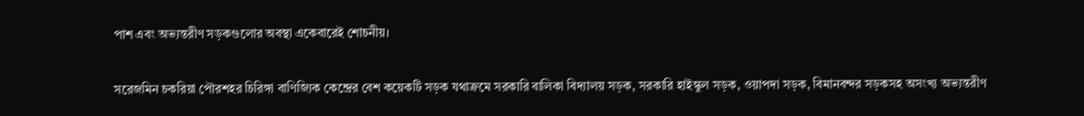পাশ এবং অভ্যন্তরীণ সড়কগুলোর অবস্থা একেবারেই শোচনীয়।

সরেজমিন চকরিয়া পৌরশহর চিরিঙ্গা বাণিজ্যিক কেন্দ্রের বেশ কয়েকটি সড়ক যথাক্রমে সরকারি বালিকা বিদ্যালয় সড়ক, সরকারি হাইস্কুল সড়ক, ওয়াপদা সড়ক, বিমানবন্দর সড়কসহ অসংখ্য অভ্যন্তরীণ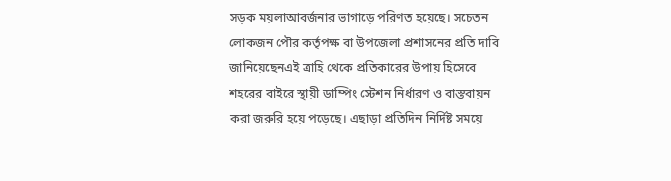সড়ক ময়লাআবর্জনার ভাগাড়ে পরিণত হয়েছে। সচেতন লোকজন পৌর কর্তৃপক্ষ বা উপজেলা প্রশাসনের প্রতি দাবি জানিয়েছেনএই ত্রাহি থেকে প্রতিকারের উপায় হিসেবে শহরের বাইরে স্থায়ী ডাম্পিং স্টেশন নির্ধারণ ও বাস্তবায়ন করা জরুরি হয়ে পড়েছে। এছাড়া প্রতিদিন নির্দিষ্ট সময়ে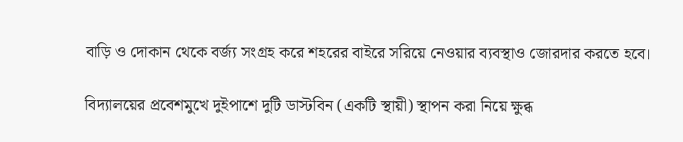বাড়ি ও দোকান থেকে বর্জ্য সংগ্রহ করে শহরের বাইরে সরিয়ে নেওয়ার ব্যবস্থাও জোরদার করতে হবে।

বিদ্যালয়ের প্রবেশমুখে দুইপাশে দুটি ডাস্টবিন (একটি স্থায়ী) স্থাপন করা নিয়ে ক্ষুব্ধ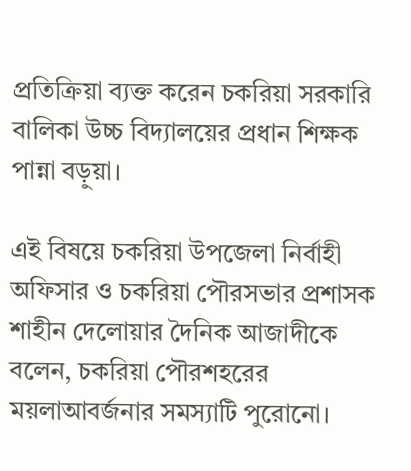প্রতিক্রিয়া ব্যক্ত করেন চকরিয়া সরকারি বালিকা উচ্চ বিদ্যালয়ের প্রধান শিক্ষক পান্না বড়ুয়া।

এই বিষয়ে চকরিয়া উপজেলা নির্বাহী অফিসার ও চকরিয়া পৌরসভার প্রশাসক শাহীন দেলোয়ার দৈনিক আজাদীকে বলেন, চকরিয়া পৌরশহরের ময়লাআবর্জনার সমস্যাটি পুরোনো।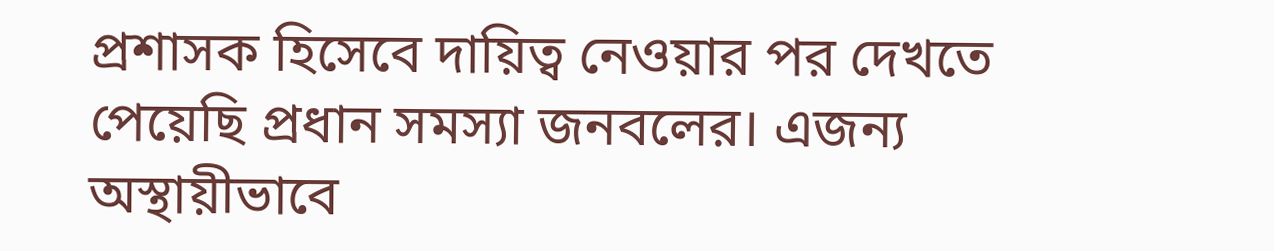প্রশাসক হিসেবে দায়িত্ব নেওয়ার পর দেখতে পেয়েছি প্রধান সমস্যা জনবলের। এজন্য অস্থায়ীভাবে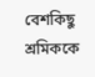বেশকিছু শ্রমিককে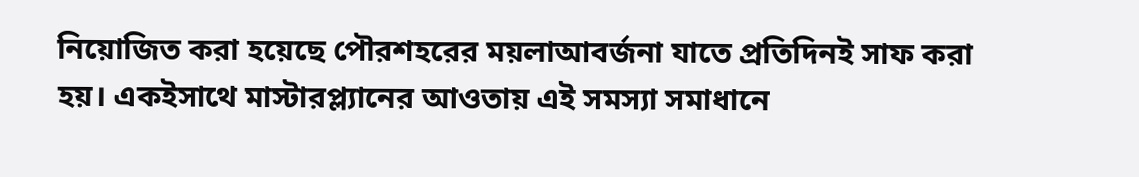নিয়োজিত করা হয়েছে পৌরশহরের ময়লাআবর্জনা যাতে প্রতিদিনই সাফ করা হয়। একইসাথে মাস্টারপ্ল্যানের আওতায় এই সমস্যা সমাধানে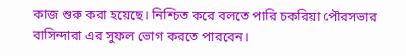কাজ শুরু করা হয়েছে। নিশ্চিত করে বলতে পারি চকরিয়া পৌরসভার বাসিন্দারা এর সুফল ভোগ করতে পারবেন।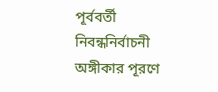পূর্ববর্তী নিবন্ধনির্বাচনী অঙ্গীকার পূরণে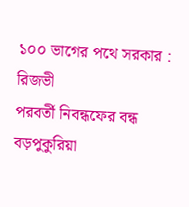১০০ ভাগের পথে সরকার : রিজভী
পরবর্তী নিবন্ধফের বন্ধ বড়পুকুরিয়া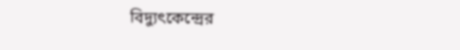বিদ্যুৎকেন্দ্রের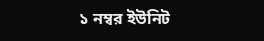১ নম্বর ইউনিট